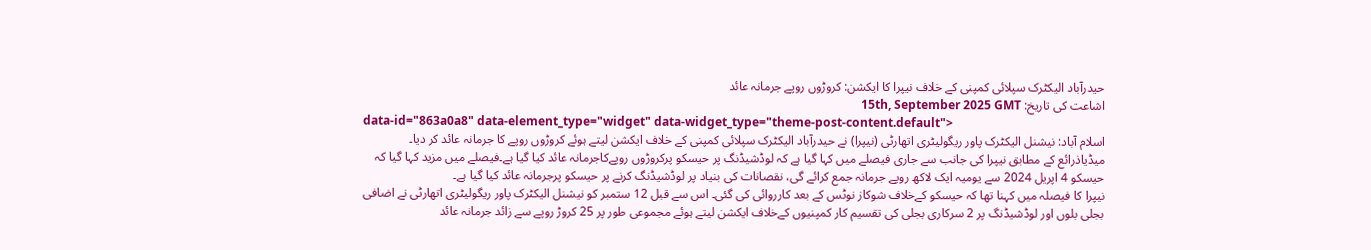حیدرآباد الیکٹرک سپلائی کمپنی کے خلاف نیپرا کا ایکشن: کروڑوں روپے جرمانہ عائد
اشاعت کی تاریخ: 15th, September 2025 GMT
data-id="863a0a8" data-element_type="widget" data-widget_type="theme-post-content.default">
اسلام آباد: نیشنل الیکٹرک پاور ریگولیٹری اتھارٹی (نیپرا) نے حیدرآباد الیکٹرک سپلائی کمپنی کے خلاف ایکشن لیتے ہوئے کروڑوں روپے کا جرمانہ عائد کر دیا۔
میڈیاذرائع کے مطابق نیپرا کی جانب سے جاری فیصلے میں کہا گیا ہے کہ لوڈشیڈنگ پر حیسکو پرکروڑوں روپےکاجرمانہ عائد کیا گیا ہے۔فیصلے میں مزید کہا گیا کہ حیسکو 4 اپریل 2024 سے یومیہ ایک لاکھ روپے جرمانہ جمع کرائے گی، نقصانات کی بنیاد پر لوڈشیڈنگ کرنے پر حیسکو پرجرمانہ عائد کیا گیا ہے۔
نیپرا کا فیصلہ میں کہنا تھا کہ حیسکو کےخلاف شوکاز نوٹس کے بعد کارروائی کی گئی۔ اس سے قبل 12 ستمبر کو نیشنل الیکٹرک پاور ریگولیٹری اتھارٹی نے اضافی بجلی بلوں اور لوڈشیڈنگ پر 2 سرکاری بجلی کی تقسیم کار کمپنیوں کےخلاف ایکشن لیتے ہوئے مجموعی طور پر 25 کروڑ روپے سے زائد جرمانہ عائد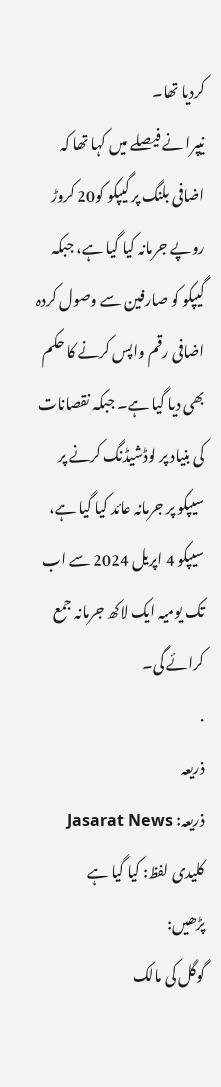کردیا تھا۔
نیپرا نے فیصلے میں کہا تھا کہ اضافی بلنگ پر گیپکو کو20 کروڑ روپے جرمانہ کیا گیا ہے، جبکہ گیپکو کو صارفین سے وصول کردہ اضافی رقم واپس کرنے کا حکم بھی دیا گیا ہے۔ جبکہ نقصانات کی بنیاد پر لوڈشیڈنگ کرنے پر سیپکو پر جرمانہ عائد کیا گیا ہے، سیپکو 4 اپریل 2024 سے اب تک یومیہ ایک لاکھ جرمانہ جمع کرائے گی۔
.
ذریعہ
ذریعہ: Jasarat News
کلیدی لفظ: کیا گیا ہے
پڑھیں:
گوگل کی مالک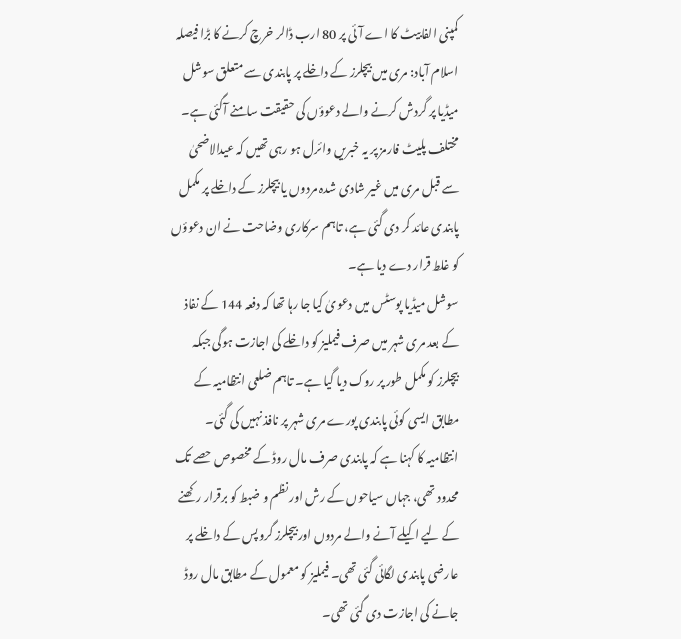کمپنی الفابیٹ کا اے آئی پر 80 ارب ڈالر خرچ کرنے کا بڑا فیصلہ
اسلام آباد: مری میں بیچلرز کے داخلے پر پابندی سے متعلق سوشل میڈیا پر گردش کرنے والے دعوؤں کی حقیقت سامنے آگئی ہے۔ مختلف پلیٹ فارمز پر یہ خبریں وائرل ہو رہی تھیں کہ عیدالاضحیٰ سے قبل مری میں غیر شادی شدہ مردوں یا بیچلرز کے داخلے پر مکمل پابندی عائد کر دی گئی ہے، تاہم سرکاری وضاحت نے ان دعوؤں کو غلط قرار دے دیا ہے۔
سوشل میڈیا پوسٹس میں دعویٰ کیا جا رہا تھا کہ دفعہ 144 کے نفاذ کے بعد مری شہر میں صرف فیملیز کو داخلے کی اجازت ہوگی جبکہ بیچلرز کو مکمل طور پر روک دیا گیا ہے۔ تاہم ضلعی انتظامیہ کے مطابق ایسی کوئی پابندی پورے مری شہر پر نافذ نہیں کی گئی۔
انتظامیہ کا کہنا ہے کہ پابندی صرف مال روڈ کے مخصوص حصے تک محدود تھی، جہاں سیاحوں کے رش اور نظم و ضبط کو برقرار رکھنے کے لیے اکیلے آنے والے مردوں اور بیچلرز گروپس کے داخلے پر عارضی پابندی لگائی گئی تھی۔ فیملیز کو معمول کے مطابق مال روڈ جانے کی اجازت دی گئی تھی۔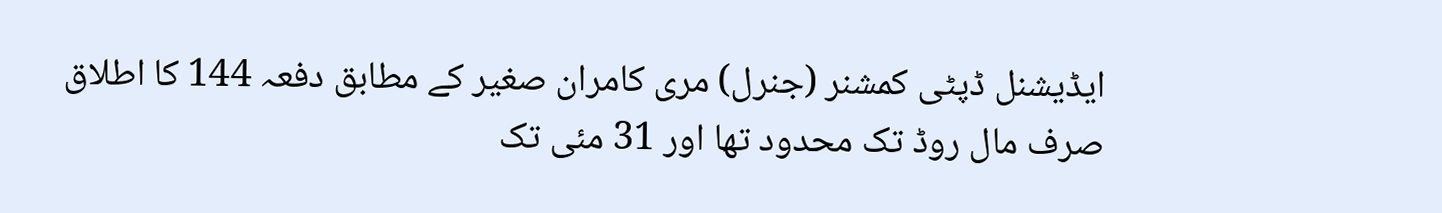ایڈیشنل ڈپٹی کمشنر (جنرل) مری کامران صغیر کے مطابق دفعہ 144 کا اطلاق صرف مال روڈ تک محدود تھا اور 31 مئی تک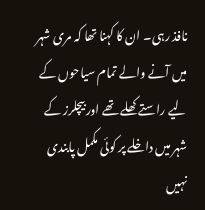نافذ رہی۔ ان کا کہنا تھا کہ مری شہر میں آنے والے تمام سیاحوں کے لیے راستے کھلے تھے اور بیچلرز کے شہر میں داخلے پر کوئی مکمل پابندی نہیں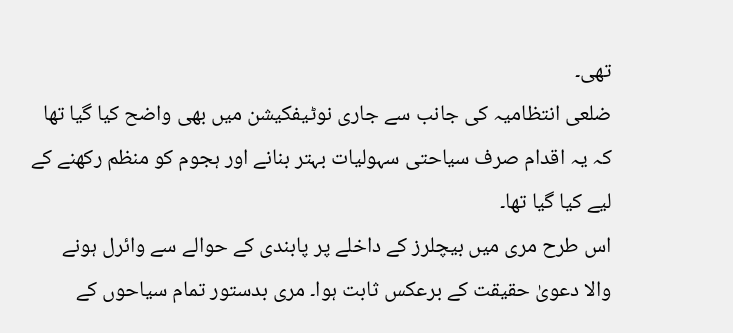تھی۔
ضلعی انتظامیہ کی جانب سے جاری نوٹیفکیشن میں بھی واضح کیا گیا تھا کہ یہ اقدام صرف سیاحتی سہولیات بہتر بنانے اور ہجوم کو منظم رکھنے کے لیے کیا گیا تھا۔
اس طرح مری میں بیچلرز کے داخلے پر پابندی کے حوالے سے وائرل ہونے والا دعویٰ حقیقت کے برعکس ثابت ہوا۔ مری بدستور تمام سیاحوں کے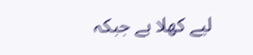لیے کھلا ہے جبکہ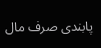پابندی صرف مال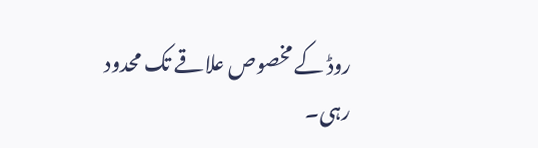روڈ کے مخصوص علاقے تک محدود رہی۔